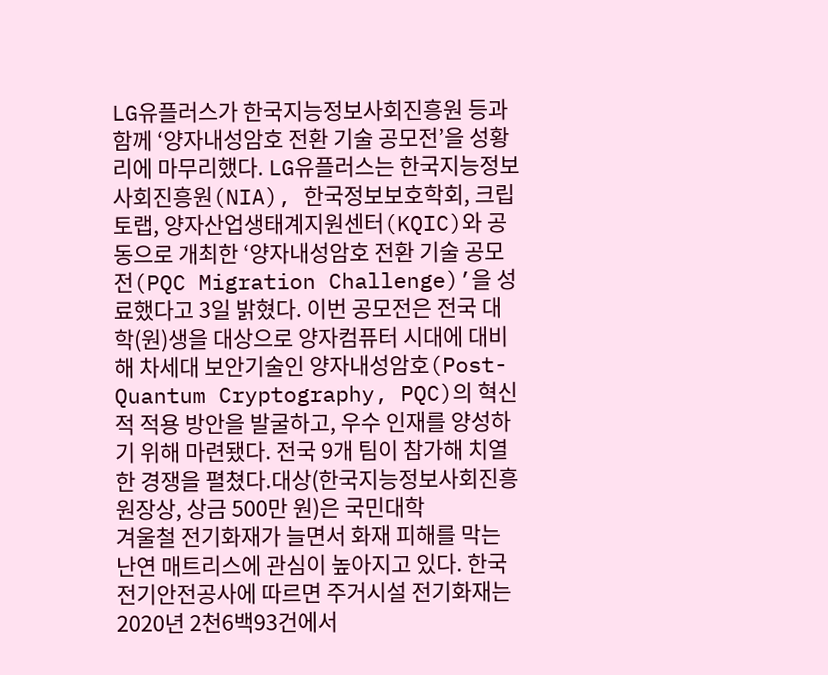LG유플러스가 한국지능정보사회진흥원 등과 함께 ‘양자내성암호 전환 기술 공모전’을 성황리에 마무리했다. LG유플러스는 한국지능정보사회진흥원(NIA), 한국정보보호학회, 크립토랩, 양자산업생태계지원센터(KQIC)와 공동으로 개최한 ‘양자내성암호 전환 기술 공모전(PQC Migration Challenge)’을 성료했다고 3일 밝혔다. 이번 공모전은 전국 대학(원)생을 대상으로 양자컴퓨터 시대에 대비해 차세대 보안기술인 양자내성암호(Post-Quantum Cryptography, PQC)의 혁신적 적용 방안을 발굴하고, 우수 인재를 양성하기 위해 마련됐다. 전국 9개 팀이 참가해 치열한 경쟁을 펼쳤다.대상(한국지능정보사회진흥원장상, 상금 500만 원)은 국민대학
겨울철 전기화재가 늘면서 화재 피해를 막는 난연 매트리스에 관심이 높아지고 있다. 한국전기안전공사에 따르면 주거시설 전기화재는 2020년 2천6백93건에서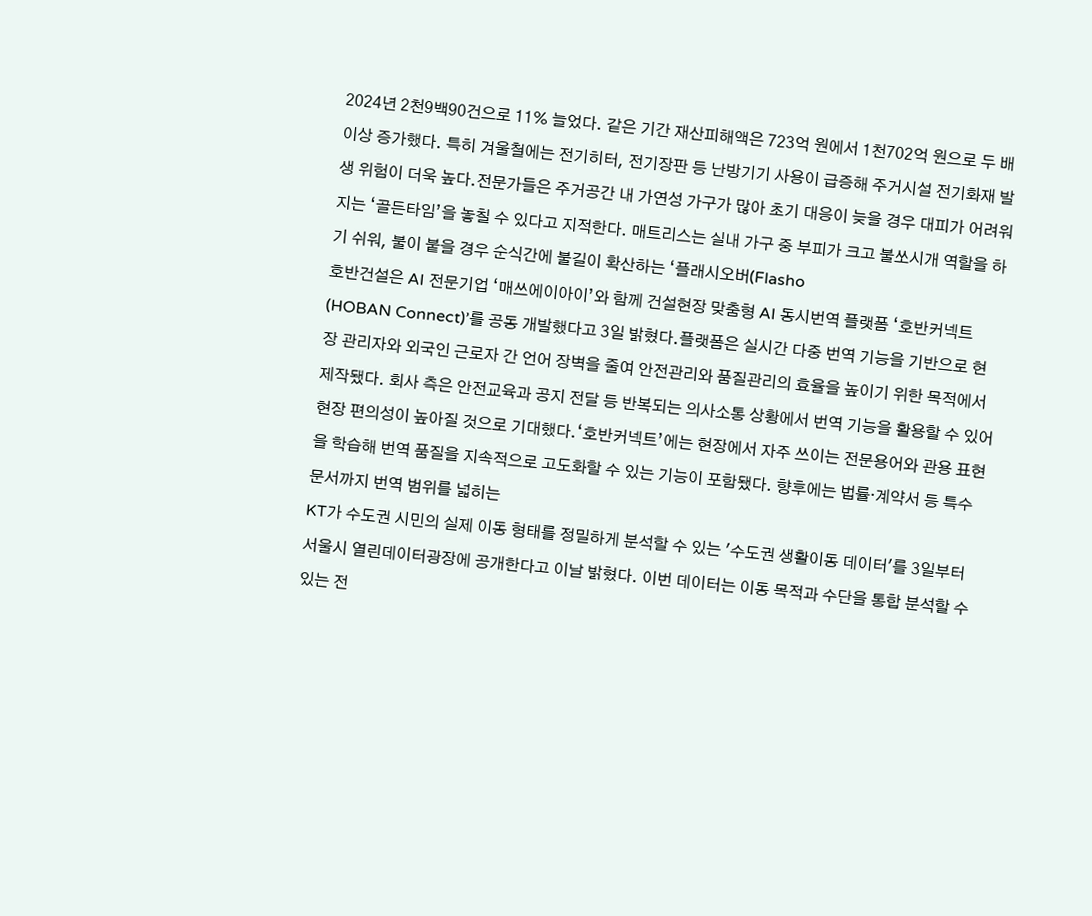2024년 2천9백90건으로 11% 늘었다. 같은 기간 재산피해액은 723억 원에서 1천702억 원으로 두 배 이상 증가했다. 특히 겨울철에는 전기히터, 전기장판 등 난방기기 사용이 급증해 주거시설 전기화재 발생 위험이 더욱 높다.전문가들은 주거공간 내 가연성 가구가 많아 초기 대응이 늦을 경우 대피가 어려워지는 ‘골든타임’을 놓칠 수 있다고 지적한다. 매트리스는 실내 가구 중 부피가 크고 불쏘시개 역할을 하기 쉬워, 불이 붙을 경우 순식간에 불길이 확산하는 ‘플래시오버(Flasho
호반건설은 AI 전문기업 ‘매쓰에이아이’와 함께 건설현장 맞춤형 AI 동시번역 플랫폼 ‘호반커넥트(HOBAN Connect)’를 공동 개발했다고 3일 밝혔다.플랫폼은 실시간 다중 번역 기능을 기반으로 현장 관리자와 외국인 근로자 간 언어 장벽을 줄여 안전관리와 품질관리의 효율을 높이기 위한 목적에서 제작됐다. 회사 측은 안전교육과 공지 전달 등 반복되는 의사소통 상황에서 번역 기능을 활용할 수 있어 현장 편의성이 높아질 것으로 기대했다.‘호반커넥트’에는 현장에서 자주 쓰이는 전문용어와 관용 표현을 학습해 번역 품질을 지속적으로 고도화할 수 있는 기능이 포함됐다. 향후에는 법률·계약서 등 특수 문서까지 번역 범위를 넓히는
KT가 수도권 시민의 실제 이동 형태를 정밀하게 분석할 수 있는 '수도권 생활이동 데이터'를 3일부터 서울시 열린데이터광장에 공개한다고 이날 밝혔다. 이번 데이터는 이동 목적과 수단을 통합 분석할 수 있는 전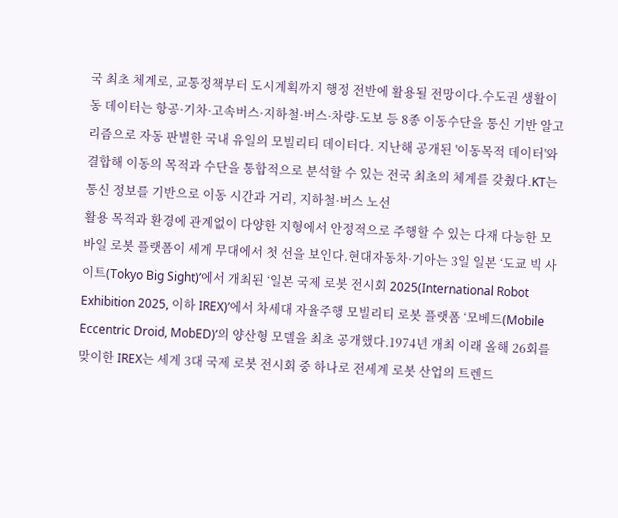국 최초 체계로, 교통정책부터 도시계획까지 행정 전반에 활용될 전망이다.수도권 생활이동 데이터는 항공·기차·고속버스·지하철·버스·차량·도보 등 8종 이동수단을 통신 기반 알고리즘으로 자동 판별한 국내 유일의 모빌리티 데이터다. 지난해 공개된 '이동목적 데이터'와 결합해 이동의 목적과 수단을 통합적으로 분석할 수 있는 전국 최초의 체계를 갖췄다.KT는 통신 정보를 기반으로 이동 시간과 거리, 지하철·버스 노선
활용 목적과 환경에 관계없이 다양한 지형에서 안정적으로 주행할 수 있는 다재 다능한 모바일 로봇 플랫폼이 세계 무대에서 첫 선을 보인다.현대자동차·기아는 3일 일본 ‘도쿄 빅 사이트(Tokyo Big Sight)’에서 개최된 ‘일본 국제 로봇 전시회 2025(International Robot Exhibition 2025, 이하 IREX)’에서 차세대 자율주행 모빌리티 로봇 플랫폼 ‘모베드(Mobile Eccentric Droid, MobED)’의 양산형 모델을 최초 공개했다.1974년 개최 이래 올해 26회를 맞이한 IREX는 세계 3대 국제 로봇 전시회 중 하나로 전세계 로봇 산업의 트렌드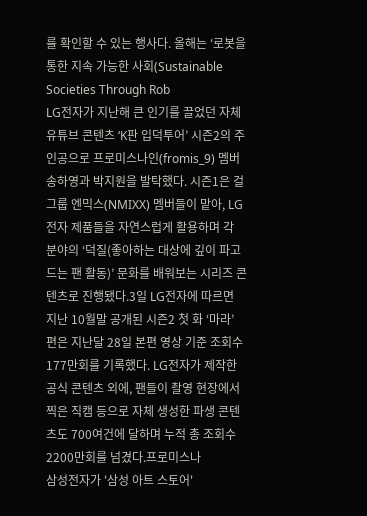를 확인할 수 있는 행사다. 올해는 ‘로봇을 통한 지속 가능한 사회(Sustainable Societies Through Rob
LG전자가 지난해 큰 인기를 끌었던 자체 유튜브 콘텐츠 ‘K판 입덕투어’ 시즌2의 주인공으로 프로미스나인(fromis_9) 멤버 송하영과 박지원을 발탁했다. 시즌1은 걸그룹 엔믹스(NMIXX) 멤버들이 맡아, LG전자 제품들을 자연스럽게 활용하며 각 분야의 ‘덕질(좋아하는 대상에 깊이 파고드는 팬 활동)’ 문화를 배워보는 시리즈 콘텐츠로 진행됐다.3일 LG전자에 따르면 지난 10월말 공개된 시즌2 첫 화 ‘마라’ 편은 지난달 28일 본편 영상 기준 조회수 177만회를 기록했다. LG전자가 제작한 공식 콘텐츠 외에, 팬들이 촬영 현장에서 찍은 직캠 등으로 자체 생성한 파생 콘텐츠도 700여건에 달하며 누적 총 조회수 2200만회를 넘겼다.프로미스나
삼성전자가 '삼성 아트 스토어'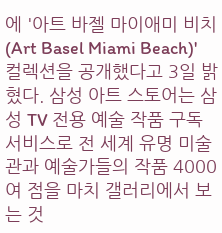에 '아트 바젤 마이애미 비치(Art Basel Miami Beach)' 컬렉션을 공개했다고 3일 밝혔다. 삼성 아트 스토어는 삼성 TV 전용 예술 작품 구독 서비스로 전 세계 유명 미술관과 예술가들의 작품 4000여 점을 마치 갤러리에서 보는 것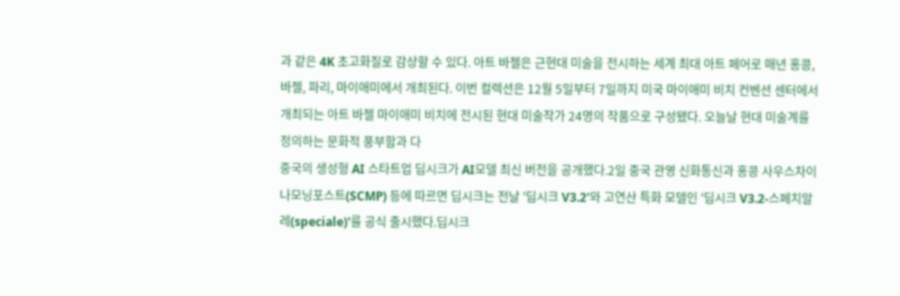과 같은 4K 초고화질로 감상할 수 있다. 아트 바젤은 근현대 미술을 전시하는 세계 최대 아트 페어로 매년 홍콩, 바젤, 파리, 마이애미에서 개최된다. 이번 컬렉션은 12월 5일부터 7일까지 미국 마이애미 비치 컨벤션 센터에서 개최되는 아트 바젤 마이애미 비치에 전시된 현대 미술작가 24명의 작품으로 구성됐다. 오늘날 현대 미술계를 정의하는 문화적 풍부함과 다
중국의 생성형 AI 스타트업 딥시크가 AI모델 최신 버전을 공개했다.2일 중국 관영 신화통신과 홍콩 사우스차이나모닝포스트(SCMP) 등에 따르면 딥시크는 전날 '딥시크 V3.2'와 고연산 특화 모델인 '딥시크 V3.2-스페치알레(speciale)'를 공식 출시했다.딥시크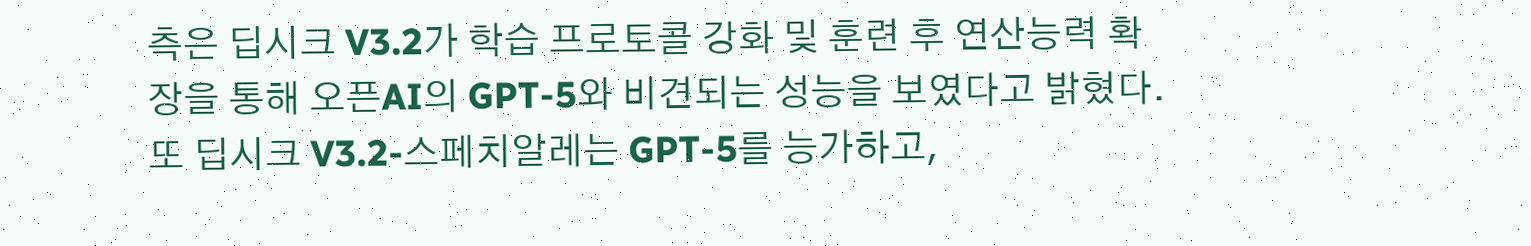측은 딥시크 V3.2가 학습 프로토콜 강화 및 훈련 후 연산능력 확장을 통해 오픈AI의 GPT-5와 비견되는 성능을 보였다고 밝혔다.또 딥시크 V3.2-스페치알레는 GPT-5를 능가하고,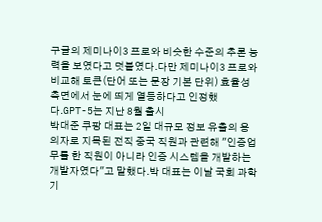구글의 제미나이3 프로와 비슷한 수준의 추론 능력을 보였다고 덧붙였다.다만 제미나이3 프로와 비교해 토큰(단어 또는 문장 기본 단위) 효율성 측면에서 눈에 띄게 열등하다고 인정했다.GPT-5는 지난 8월 출시
박대준 쿠팡 대표는 2일 대규모 정보 유출의 용의자로 지목된 전직 중국 직원과 관련해 "인증업무를 한 직원이 아니라 인증 시스템을 개발하는 개발자였다"고 말했다.박 대표는 이날 국회 과학기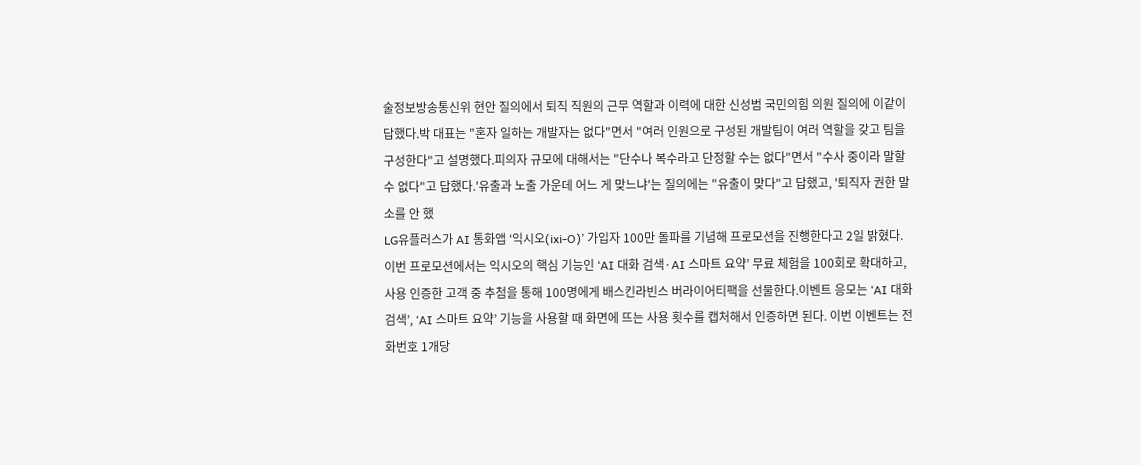술정보방송통신위 현안 질의에서 퇴직 직원의 근무 역할과 이력에 대한 신성범 국민의힘 의원 질의에 이같이 답했다.박 대표는 "혼자 일하는 개발자는 없다"면서 "여러 인원으로 구성된 개발팀이 여러 역할을 갖고 팀을 구성한다"고 설명했다.피의자 규모에 대해서는 "단수나 복수라고 단정할 수는 없다"면서 "수사 중이라 말할 수 없다"고 답했다.'유출과 노출 가운데 어느 게 맞느냐'는 질의에는 "유출이 맞다"고 답했고, '퇴직자 권한 말소를 안 했
LG유플러스가 AI 통화앱 ‘익시오(ixi-O)’ 가입자 100만 돌파를 기념해 프로모션을 진행한다고 2일 밝혔다. 이번 프로모션에서는 익시오의 핵심 기능인 ‘AI 대화 검색·AI 스마트 요약’ 무료 체험을 100회로 확대하고, 사용 인증한 고객 중 추첨을 통해 100명에게 배스킨라빈스 버라이어티팩을 선물한다.이벤트 응모는 ‘AI 대화 검색’, ‘AI 스마트 요약’ 기능을 사용할 때 화면에 뜨는 사용 횟수를 캡처해서 인증하면 된다. 이번 이벤트는 전화번호 1개당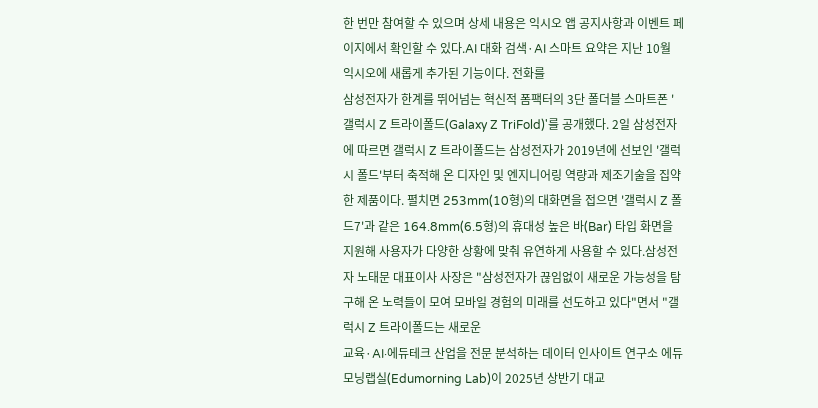한 번만 참여할 수 있으며 상세 내용은 익시오 앱 공지사항과 이벤트 페이지에서 확인할 수 있다.AI 대화 검색·AI 스마트 요약은 지난 10월 익시오에 새롭게 추가된 기능이다. 전화를
삼성전자가 한계를 뛰어넘는 혁신적 폼팩터의 3단 폴더블 스마트폰 '갤럭시 Z 트라이폴드(Galaxy Z TriFold)'를 공개했다. 2일 삼성전자에 따르면 갤럭시 Z 트라이폴드는 삼성전자가 2019년에 선보인 '갤럭시 폴드'부터 축적해 온 디자인 및 엔지니어링 역량과 제조기술을 집약한 제품이다. 펼치면 253mm(10형)의 대화면을 접으면 '갤럭시 Z 폴드7'과 같은 164.8mm(6.5형)의 휴대성 높은 바(Bar) 타입 화면을 지원해 사용자가 다양한 상황에 맞춰 유연하게 사용할 수 있다.삼성전자 노태문 대표이사 사장은 "삼성전자가 끊임없이 새로운 가능성을 탐구해 온 노력들이 모여 모바일 경험의 미래를 선도하고 있다"면서 "갤럭시 Z 트라이폴드는 새로운
교육·AI·에듀테크 산업을 전문 분석하는 데이터 인사이트 연구소 에듀모닝랩실(Edumorning Lab)이 2025년 상반기 대교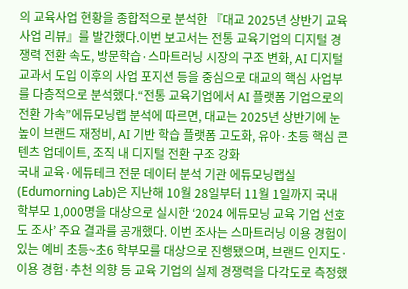의 교육사업 현황을 종합적으로 분석한 『대교 2025년 상반기 교육사업 리뷰』를 발간했다.이번 보고서는 전통 교육기업의 디지털 경쟁력 전환 속도, 방문학습·스마트러닝 시장의 구조 변화, AI 디지털 교과서 도입 이후의 사업 포지션 등을 중심으로 대교의 핵심 사업부를 다층적으로 분석했다.“전통 교육기업에서 AI 플랫폼 기업으로의 전환 가속”에듀모닝랩 분석에 따르면, 대교는 2025년 상반기에 눈높이 브랜드 재정비, AI 기반 학습 플랫폼 고도화, 유아·초등 핵심 콘텐츠 업데이트, 조직 내 디지털 전환 구조 강화
국내 교육·에듀테크 전문 데이터 분석 기관 에듀모닝랩실(Edumorning Lab)은 지난해 10월 28일부터 11월 1일까지 국내 학부모 1,000명을 대상으로 실시한 ‘2024 에듀모닝 교육 기업 선호도 조사’ 주요 결과를 공개했다. 이번 조사는 스마트러닝 이용 경험이 있는 예비 초등~초6 학부모를 대상으로 진행됐으며, 브랜드 인지도·이용 경험·추천 의향 등 교육 기업의 실제 경쟁력을 다각도로 측정했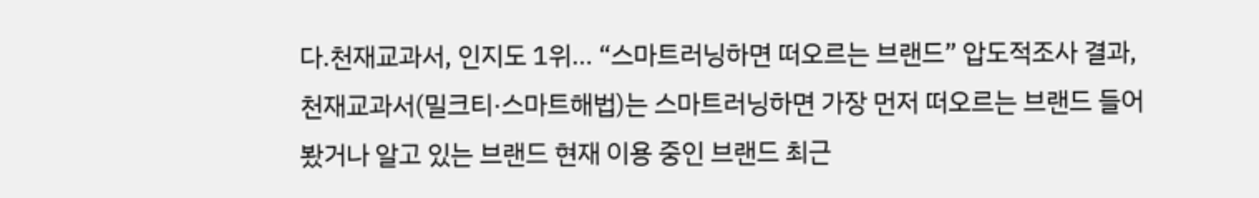다.천재교과서, 인지도 1위… “스마트러닝하면 떠오르는 브랜드” 압도적조사 결과, 천재교과서(밀크티·스마트해법)는 스마트러닝하면 가장 먼저 떠오르는 브랜드 들어봤거나 알고 있는 브랜드 현재 이용 중인 브랜드 최근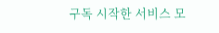구독 시작한 서비스 모